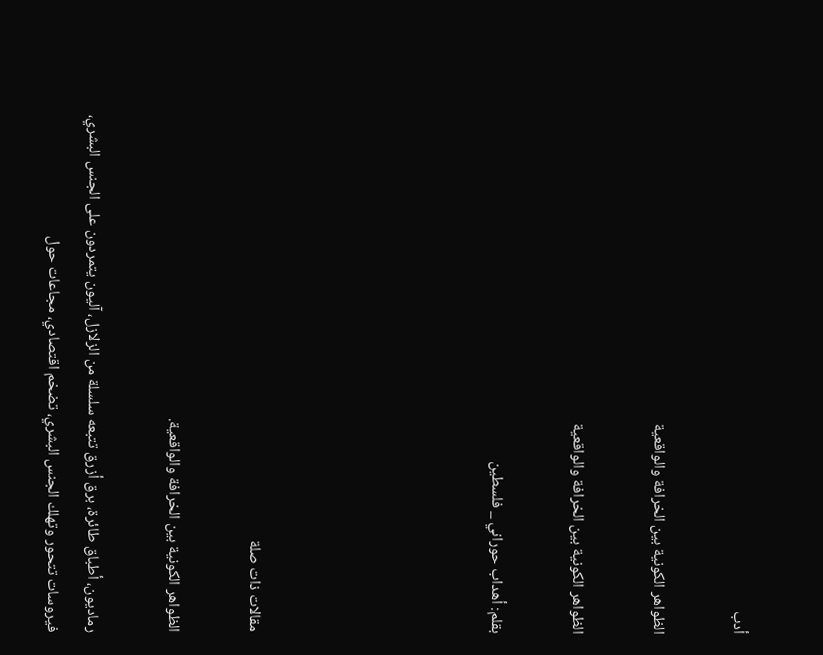أدب

الظواهر الكونية بين الخرافة والواقعية

الظواهر الكونية بين الخرافة والواقعية

بقلم: أهداب حوراني _ فلسطين





مقالات ذات صلة

الظواهر الكونية بين الخرافة والواقعية.

رماديون، أطباق طائرة، برق أزرق تتبعه سلسلة من الزلازل، آليون يتمردون على الجنس البشري، فيروسات تتحور وتهلك الجنس البشري، تضخم اقتصادي، مجاعات حول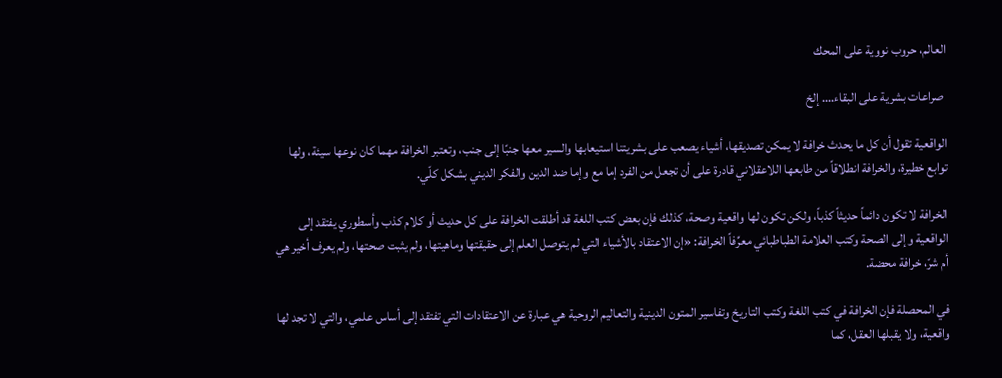العالم، حروب نووية على المحك

 صراعات بشرية على البقاء…. إلخ

الواقعية تقول أن كل ما يحدث خرافة لا يمكن تصديقها، أشياء يصعب على بشريتنا استيعابها والسير معها جنبًا إلى جنب، وتعتبر الخرافة مهما كان نوعها سيئة، ولها توابع خطيرة، والخرافة انطلاقاً من طابعها اللاعقلاني قادرة على أن تجعل من الفرد إما مع وإما ضد الدين والفكر الديني بشكل كلّي.

الخرافة لا تكون دائماً حديثاً كذباً، ولكن تكون لها واقعية وصحة، كذلك فإن بعض كتب اللغة قد أطلقت الخرافة على كل حديث أو كلام كذب وأسطوري يفتقد إلى الواقعية وإلى الصحة وكتب العلامة الطباطبائي معرِّفاً الخرافة: «إن الاعتقاد بالأشياء التي لم يتوصل العلم إلى حقيقتها وماهيتها، ولم يثبت صحتها، ولم يعرف أخير هي أم شرّ، خرافة محضة.

في المحصلة فإن الخرافة في كتب اللغة وكتب التاريخ وتفاسير المتون الدينية والتعاليم الروحية هي عبارة عن الاعتقادات التي تفتقد إلى أساس علمي، والتي لا تجد لها واقعية، ولا يقبلها العقل، كما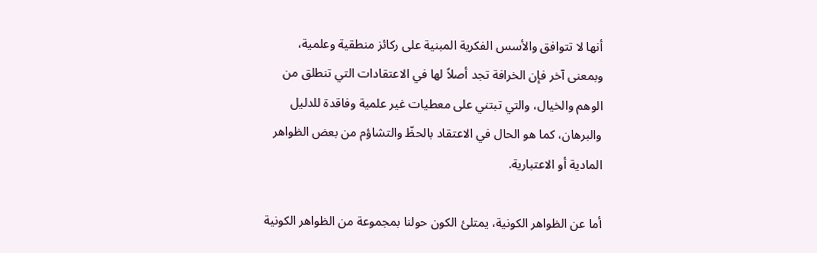أنها لا تتوافق والأسس الفكرية المبنية على ركائز منطقية وعلمية، وبمعنى آخر فإن الخرافة تجد أصلاً لها في الاعتقادات التي تنطلق من الوهم والخيال، والتي تبتني على معطيات غير علمية وفاقدة للدليل والبرهان، كما هو الحال في الاعتقاد بالحظّ والتشاؤم من بعض الظواهر المادية أو الاعتبارية.

أما عن الظواهر الكونية، يمتلئ الكون حولنا بمجموعة من الظواهر الكونية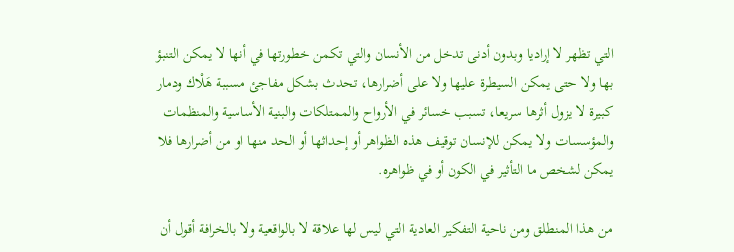التي تظهر لا إراديا وبدون أدنى تدخل من الأنسان والتي تكمن خطورتها في أنها لا يمكن التنبؤ بها ولا حتى يمكن السيطرة عليها ولا على أضرارها، تحدث بشكل مفاجئ مسببة هَلْاك ودمار كبيرة لا يزول أثرها سريعا، تسبب خسائر في الأرواح والممتلكات والبنية الأساسية والمنظمات والمؤسسات ولا يمكن للإنسان توقيف هذه الظواهر أو إحداثها أو الحد منها او من أضرارها فلا يمكن لشخص ما التأثير في الكون أو في ظواهره.

من هذا المنطلق ومن ناحية التفكير العادية التي ليس لها علاقة لا بالواقعية ولا بالخرافة أقول أن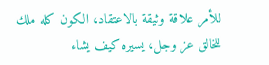للأمر علاقة وثيقة بالاعتقاد، الكون كله ملك للخالق عز وجل، يسيره كيف يشاء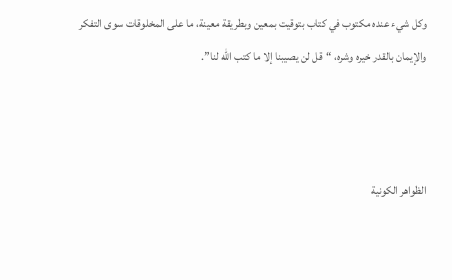وكل شيء عنده مكتوب في كتاب بتوقيت بمعين وبطريقة معينة، ما على المخلوقات سوى التفكر والإيمان بالقدر خيره وشره، “قل لن يصيبنا إلا ما كتب الله لنا”.



الظواهر الكونية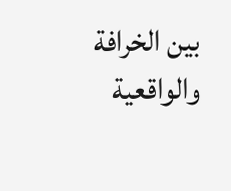بين الخرافة والواقعية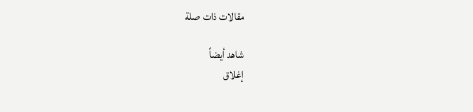مقالات ذات صلة

شاهد أيضاً
إغلاق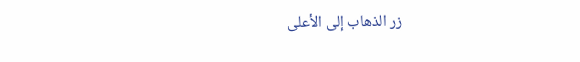زر الذهاب إلى الأعلى